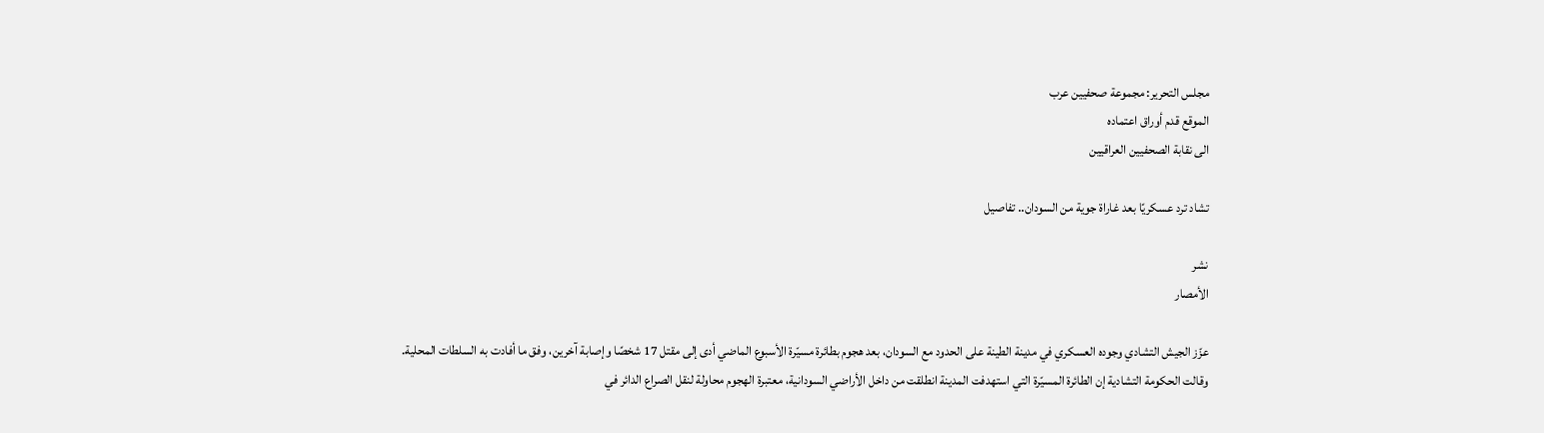مجلس التحرير: مجموعة صحفيين عرب
الموقع قدم أوراق اعتماده
الى نقابة الصحفيين العراقيين

تشاد ترد عسكريًا بعد غاراة جوية من السودان.. تفاصيل

نشر
الأمصار

عزّز الجيش التشادي وجوده العسكري في مدينة الطينة على الحدود مع السودان، بعد هجوم بطائرة مسيّرة الأسبوع الماضي أدى إلى مقتل 17 شخصًا وإصابة آخرين، وفق ما أفادت به السلطات المحلية.
وقالت الحكومة التشادية إن الطائرة المسيّرة التي استهدفت المدينة انطلقت من داخل الأراضي السودانية، معتبرة الهجوم محاولة لنقل الصراع الدائر في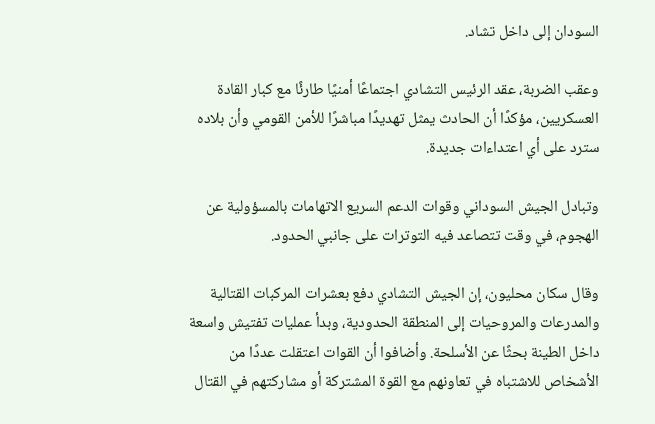السودان إلى داخل تشاد.

وعقب الضربة، عقد الرئيس التشادي اجتماعًا أمنيًا طارئًا مع كبار القادة العسكريين، مؤكدًا أن الحادث يمثل تهديدًا مباشرًا للأمن القومي وأن بلاده سترد على أي اعتداءات جديدة.

وتبادل الجيش السوداني وقوات الدعم السريع الاتهامات بالمسؤولية عن الهجوم، في وقت تتصاعد فيه التوترات على جانبي الحدود.

وقال سكان محليون، إن الجيش التشادي دفع بعشرات المركبات القتالية والمدرعات والمروحيات إلى المنطقة الحدودية، وبدأ عمليات تفتيش واسعة داخل الطينة بحثًا عن الأسلحة. وأضافوا أن القوات اعتقلت عددًا من الأشخاص للاشتباه في تعاونهم مع القوة المشتركة أو مشاركتهم في القتال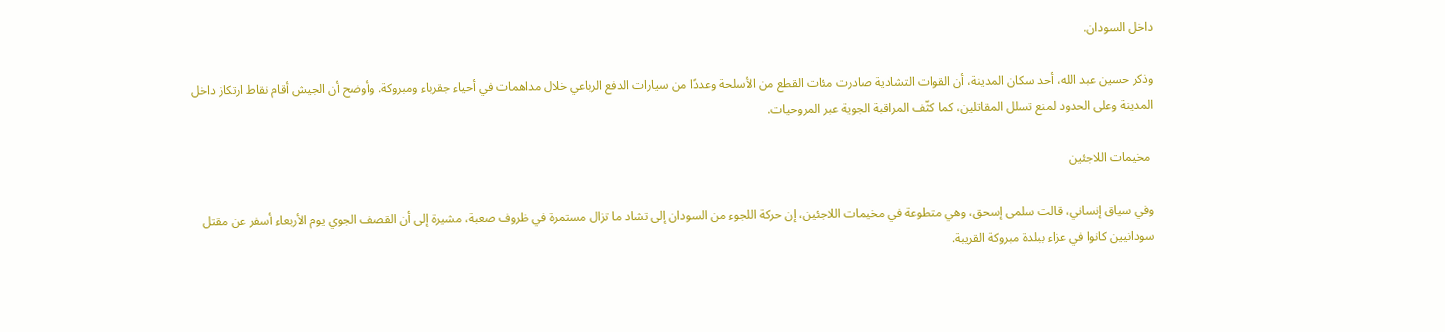داخل السودان.

وذكر حسين عبد الله، أحد سكان المدينة، أن القوات التشادية صادرت مئات القطع من الأسلحة وعددًا من سيارات الدفع الرباعي خلال مداهمات في أحياء جقرباء ومبروكة. وأوضح أن الجيش أقام نقاط ارتكاز داخل المدينة وعلى الحدود لمنع تسلل المقاتلين، كما كثّف المراقبة الجوية عبر المروحيات.

 مخيمات اللاجئين

وفي سياق إنساني، قالت سلمى إسحق، وهي متطوعة في مخيمات اللاجئين، إن حركة اللجوء من السودان إلى تشاد ما تزال مستمرة في ظروف صعبة، مشيرة إلى أن القصف الجوي يوم الأربعاء أسفر عن مقتل سودانيين كانوا في عزاء ببلدة مبروكة القريبة.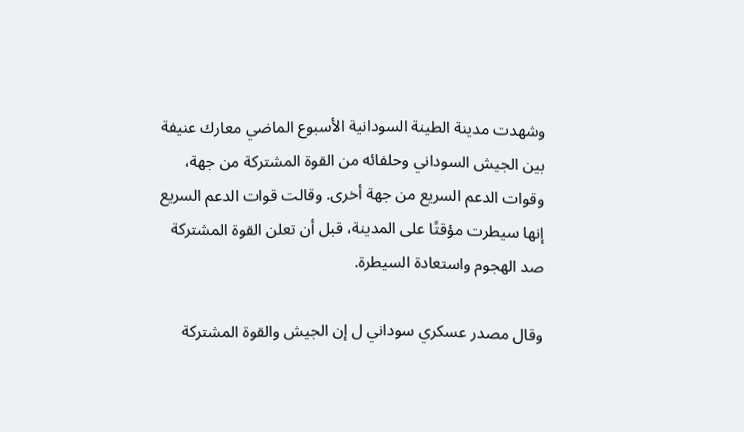وشهدت مدينة الطينة السودانية الأسبوع الماضي معارك عنيفة بين الجيش السوداني وحلفائه من القوة المشتركة من جهة، وقوات الدعم السريع من جهة أخرى. وقالت قوات الدعم السريع إنها سيطرت مؤقتًا على المدينة، قبل أن تعلن القوة المشتركة صد الهجوم واستعادة السيطرة.

وقال مصدر عسكري سوداني ل إن الجيش والقوة المشتركة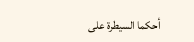أحكما السيطرة على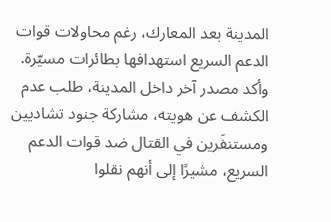المدينة بعد المعارك، رغم محاولات قوات الدعم السريع استهدافها بطائرات مسيّرة. وأكد مصدر آخر داخل المدينة، طلب عدم الكشف عن هويته، مشاركة جنود تشاديين ومستنفَرين في القتال ضد قوات الدعم السريع، مشيرًا إلى أنهم نقلوا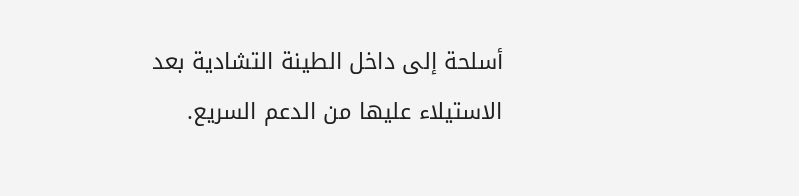أسلحة إلى داخل الطينة التشادية بعد الاستيلاء عليها من الدعم السريع.